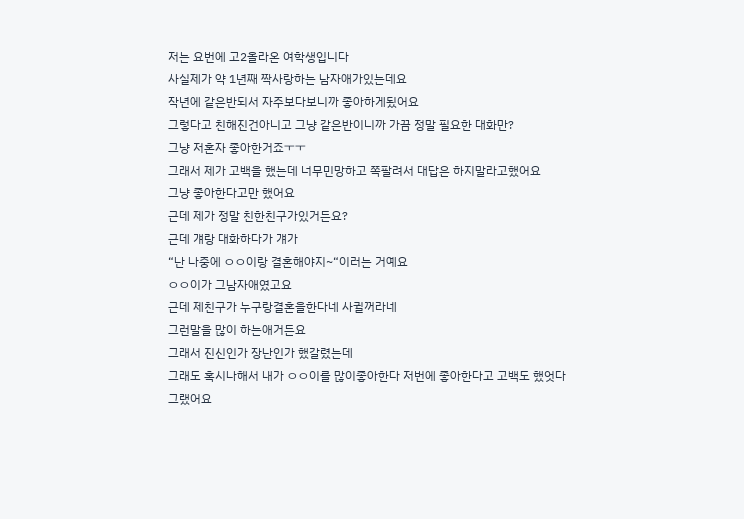저는 요번에 고2올라온 여학생입니다
사실제가 약 1년째 짝사랑하는 남자애가있는데요
작년에 같은반되서 자주보다보니까 좋아하게됬어요
그렇다고 친해진건아니고 그냥 같은반이니까 가끔 정말 필요한 대화만?
그냥 저혼자 좋아한거죠ㅜㅜ
그래서 제가 고백을 했는데 너무민망하고 쪽팔려서 대답은 하지말라고했어요
그냥 좋아한다고만 했어요
근데 제가 정말 친한친구가있거든요?
근데 걔랑 대화하다가 걔가
“난 나중에 ㅇㅇ이랑 결혼해야지~“이러는 거예요
ㅇㅇ이가 그남자애였고요
근데 제친구가 누구랑결혼을한다네 사귈꺼라네
그런말을 많이 하는애거든요
그래서 진신인가 장난인가 했갈렸는데
그래도 혹시나해서 내가 ㅇㅇ이를 많이좋아한다 저번에 좋아한다고 고백도 했엇다 그랬어요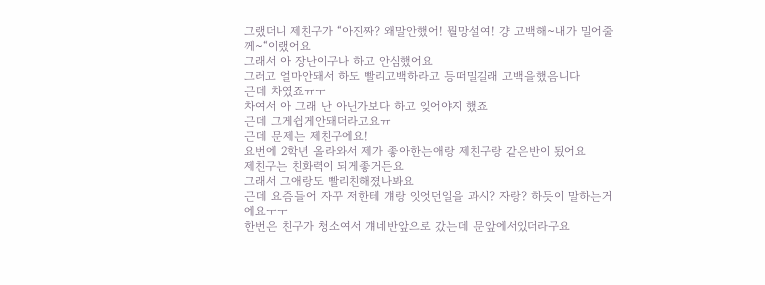그랬더니 제친구가 “아진짜? 왜말안했어! 뭘망설여! 걍 고백해~내가 밀어줄께~“이랬어요
그래서 아 장난이구나 하고 안심했어요
그러고 얼마안돼서 하도 빨리고백하라고 등떠밀길래 고백을했음니다
근데 차였죠ㅠㅜ
차여서 아 그래 난 아닌가보다 하고 잊어야지 했죠
근데 그게쉽게안돼더라고요ㅠ
근데 문제는 제친구에요!
요번에 2학년 올라와서 제가 좋아한는애랑 제친구랑 같은반이 됬어요
제친구는 친화력이 되게좋거든요
그래서 그애랑도 빨리친해졌나봐요
근데 요즘들어 자꾸 저한테 걔랑 잇엇던일을 과시? 자랑? 하듯이 말하는거에요ㅜㅜ
한번은 친구가 청소여서 걔네반앞으로 갔는데 문앞에서있더라구요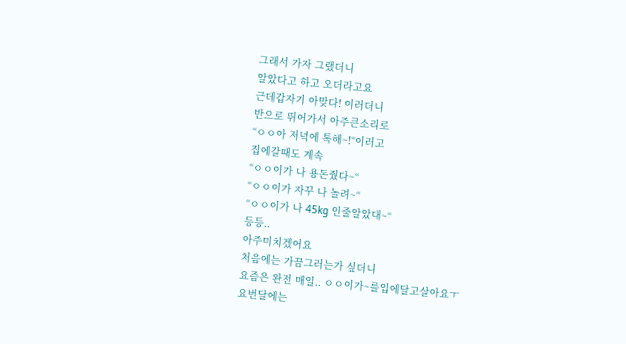그래서 가자 그랬더니
알았다고 하고 오더라고요
근데갑자기 아맞다! 이러더니
반으로 뛰어가서 아주큰소리로
“ㅇㅇ아 저녁에 톡해~!“이러고
집에갈때도 계속
“ㅇㅇ이가 나 용돈줬다~“
“ㅇㅇ이가 자꾸 나 놀려~“
“ㅇㅇ이가 나 45kg 인줄알았대~“
등등..
아주미치겠어요
처음에는 가끔그러는가 싶더니
요즘은 완전 매일.. ㅇㅇ이가~를입에달고살아요ㅜ
요번달에는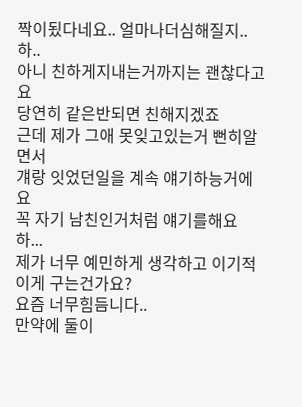짝이됬다네요.. 얼마나더심해질지..하..
아니 친하게지내는거까지는 괜찮다고요
당연히 같은반되면 친해지겠죠
근데 제가 그애 못잊고있는거 뻔히알면서
걔랑 잇었던일을 계속 얘기하능거에요
꼭 자기 남친인거처럼 얘기를해요
하...
제가 너무 예민하게 생각하고 이기적이게 구는건가요?
요즘 너무힘듬니다..
만약에 둘이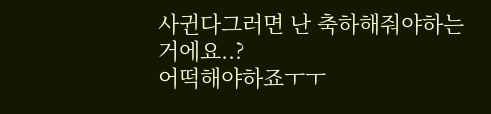사귄다그러면 난 축하해줘야하는거에요..?
어떡해야하죠ㅜㅜ